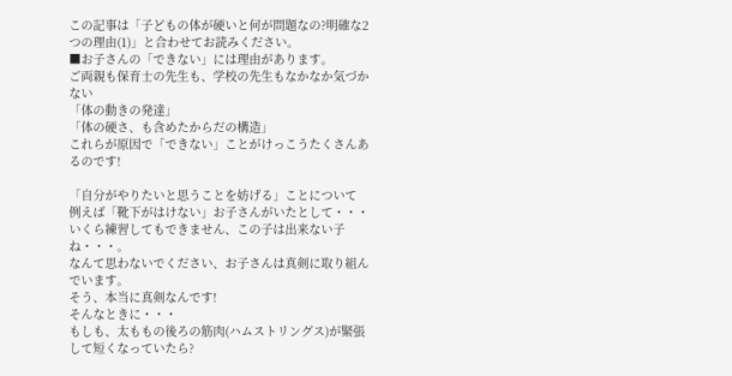この記事は「子どもの体が硬いと何が問題なの?明確な2つの理由(1)」と合わせてお読みください。
■お子さんの「できない」には理由があります。
ご両親も保育士の先生も、学校の先生もなかなか気づかない
「体の動きの発達」
「体の硬さ、も含めたからだの構造」
これらが原因で「できない」ことがけっこうたくさんあるのです!

「自分がやりたいと思うことを妨げる」ことについて
例えば「靴下がはけない」お子さんがいたとして・・・
いくら練習してもできません、この子は出来ない子ね・・・。
なんて思わないでください、お子さんは真剣に取り組んでいます。
そう、本当に真剣なんです!
そんなときに・・・
もしも、太ももの後ろの筋肉(ハムストリングス)が緊張して短くなっていたら?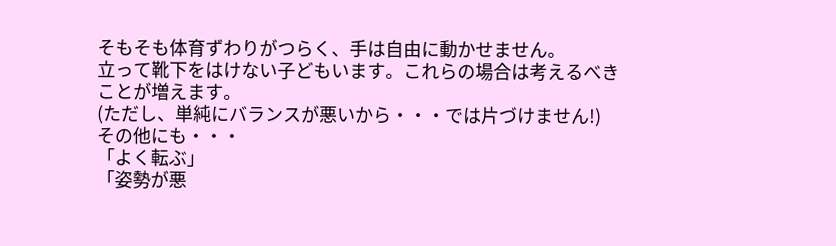そもそも体育ずわりがつらく、手は自由に動かせません。
立って靴下をはけない子どもいます。これらの場合は考えるべきことが増えます。
(ただし、単純にバランスが悪いから・・・では片づけません!)
その他にも・・・
「よく転ぶ」
「姿勢が悪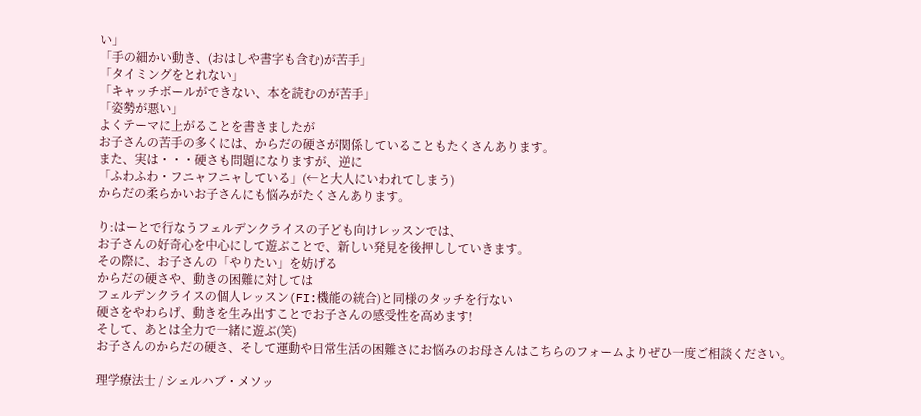い」
「手の細かい動き、(おはしや書字も含む)が苦手」
「タイミングをとれない」
「キャッチボールができない、本を読むのが苦手」
「姿勢が悪い」
よくテーマに上がることを書きましたが
お子さんの苦手の多くには、からだの硬さが関係していることもたくさんあります。
また、実は・・・硬さも問題になりますが、逆に
「ふわふわ・フニャフニャしている」(←と大人にいわれてしまう)
からだの柔らかいお子さんにも悩みがたくさんあります。

り:はーとで行なうフェルデンクライスの子ども向けレッスンでは、
お子さんの好奇心を中心にして遊ぶことで、新しい発見を後押ししていきます。
その際に、お子さんの「やりたい」を妨げる
からだの硬さや、動きの困難に対しては
フェルデンクライスの個人レッスン(FI:機能の統合)と同様のタッチを行ない
硬さをやわらげ、動きを生み出すことでお子さんの感受性を高めます!
そして、あとは全力で一緒に遊ぶ(笑)
お子さんのからだの硬さ、そして運動や日常生活の困難さにお悩みのお母さんはこちらのフォームよりぜひ一度ご相談ください。

理学療法士 / シェルハブ・メソッ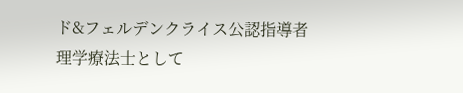ド&フェルデンクライス公認指導者
理学療法士として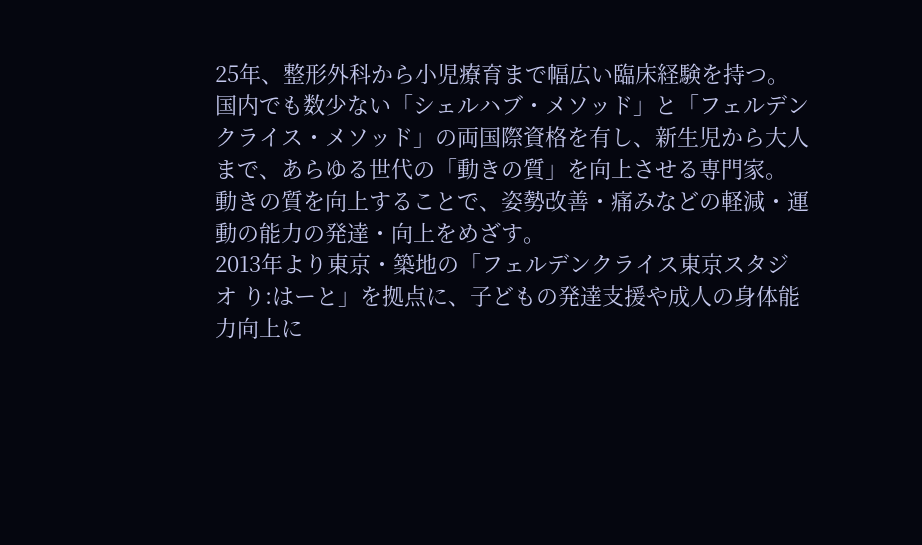25年、整形外科から小児療育まで幅広い臨床経験を持つ。国内でも数少ない「シェルハブ・メソッド」と「フェルデンクライス・メソッド」の両国際資格を有し、新生児から大人まで、あらゆる世代の「動きの質」を向上させる専門家。
動きの質を向上することで、姿勢改善・痛みなどの軽減・運動の能力の発達・向上をめざす。
2013年より東京・築地の「フェルデンクライス東京スタジオ り:はーと」を拠点に、子どもの発達支援や成人の身体能力向上に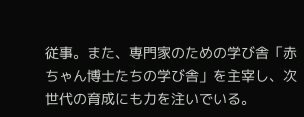従事。また、専門家のための学び舎「赤ちゃん博士たちの学び舎」を主宰し、次世代の育成にも力を注いでいる。